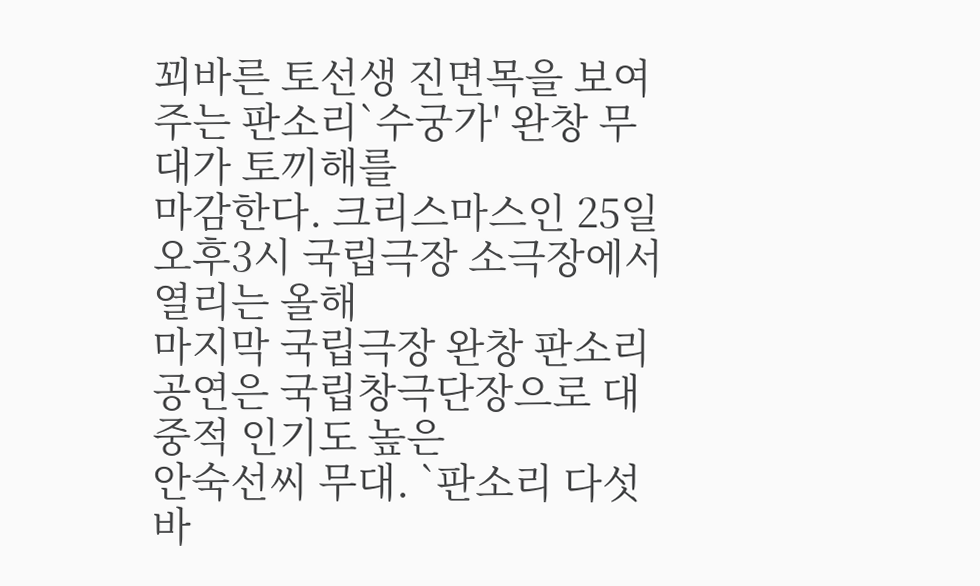꾀바른 토선생 진면목을 보여주는 판소리`수궁가' 완창 무대가 토끼해를
마감한다. 크리스마스인 25일 오후3시 국립극장 소극장에서 열리는 올해
마지막 국립극장 완창 판소리 공연은 국립창극단장으로 대중적 인기도 높은
안숙선씨 무대. `판소리 다섯바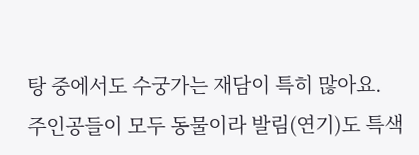탕 중에서도 수궁가는 재담이 특히 많아요.
주인공들이 모두 동물이라 발림(연기)도 특색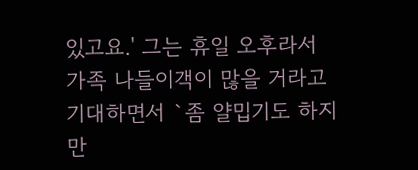있고요.' 그는 휴일 오후라서
가족 나들이객이 많을 거라고 기대하면서 `좀 얄밉기도 하지만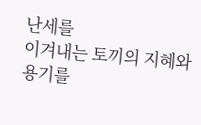난세를
이겨내는 토끼의 지혜와 용기를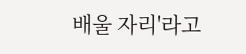배울 자리'라고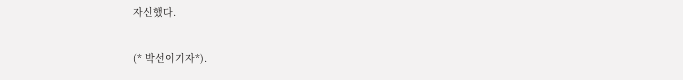자신했다.

(* 박선이기자*).